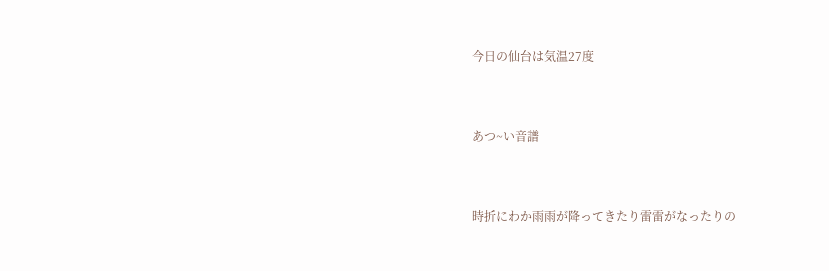今日の仙台は気温27度


あつ~い音譜


時折にわか雨雨が降ってきたり雷雷がなったりの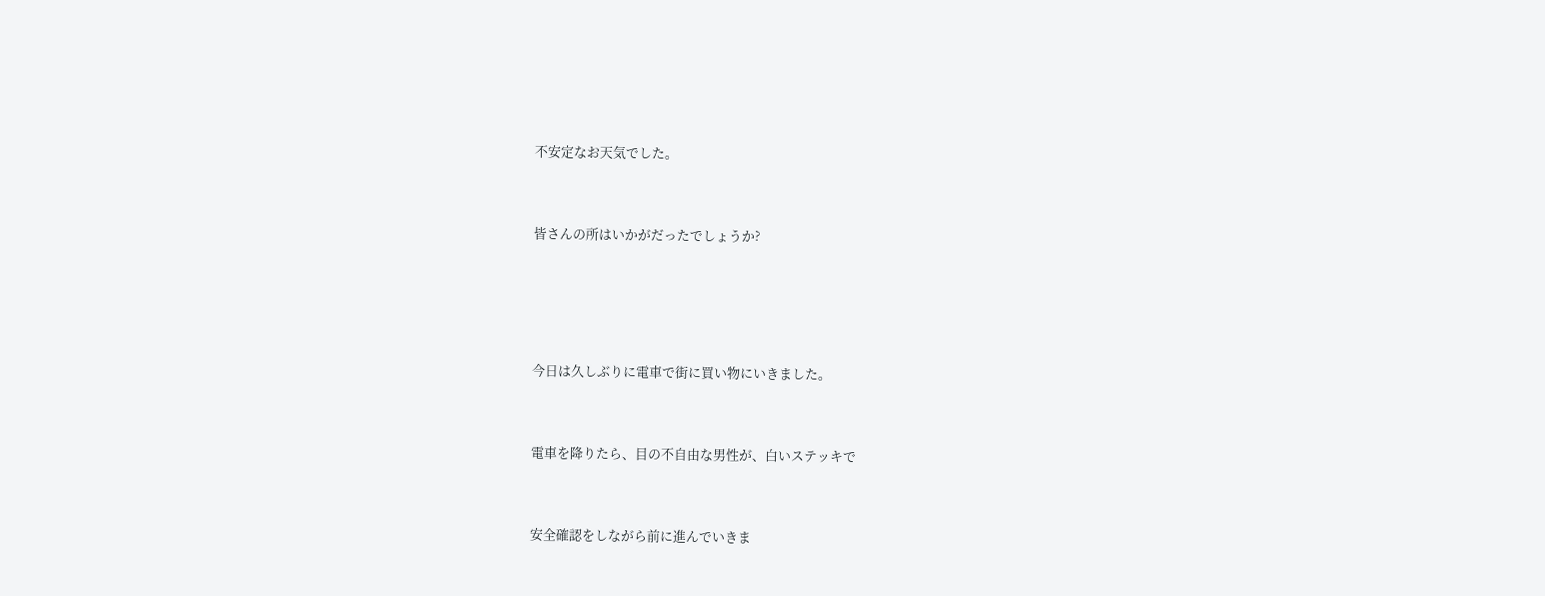不安定なお天気でした。


皆さんの所はいかがだったでしょうか?




今日は久しぶりに電車で街に買い物にいきました。


電車を降りたら、目の不自由な男性が、白いステッキで


安全確認をしながら前に進んでいきま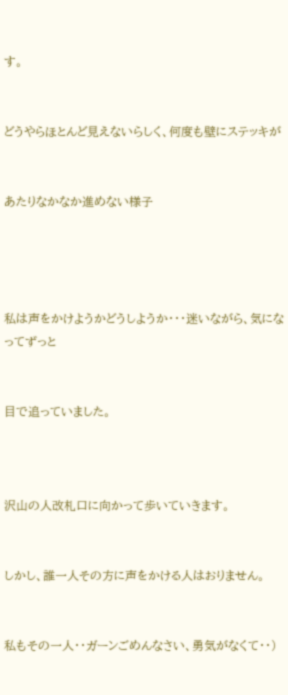す。


どうやらほとんど見えないらしく、何度も壁にステッキが


あたりなかなか進めない様子




私は声をかけようかどうしようか・・・迷いながら、気になってずっと


目で追っていました。



沢山の人改札口に向かって歩いていきます。


しかし、誰一人その方に声をかける人はおりません。


私もその一人・・ガーンごめんなさい、勇気がなくて・・)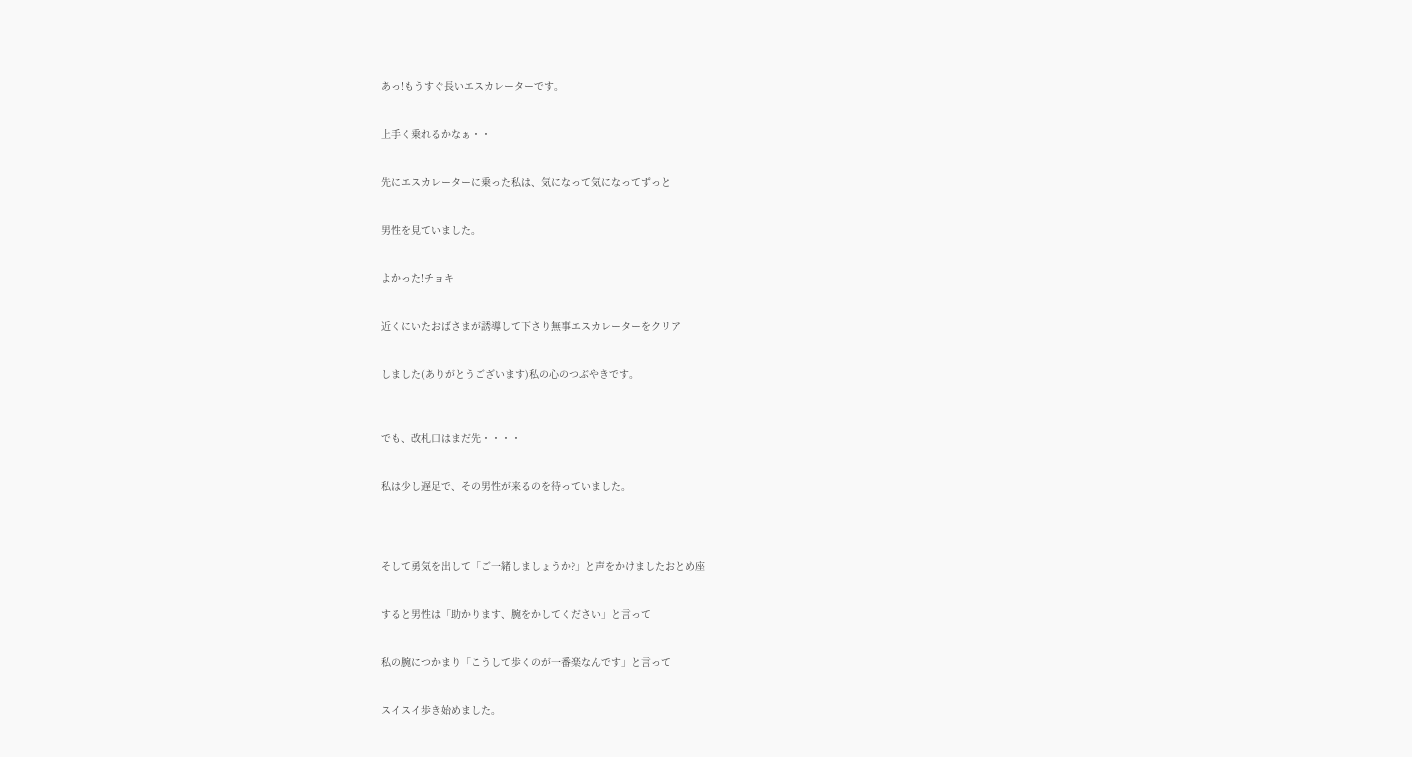あっ!もうすぐ長いエスカレーターです。


上手く乗れるかなぁ・・


先にエスカレーターに乗った私は、気になって気になってずっと


男性を見ていました。


よかった!チョキ


近くにいたおばさまが誘導して下さり無事エスカレーターをクリア


しました(ありがとうございます)私の心のつぶやきです。



でも、改札口はまだ先・・・・


私は少し遅足で、その男性が来るのを待っていました。




そして勇気を出して「ご一緒しましょうか?」と声をかけましたおとめ座


すると男性は「助かります、腕をかしてください」と言って


私の腕につかまり「こうして歩くのが一番楽なんです」と言って


スイスイ歩き始めました。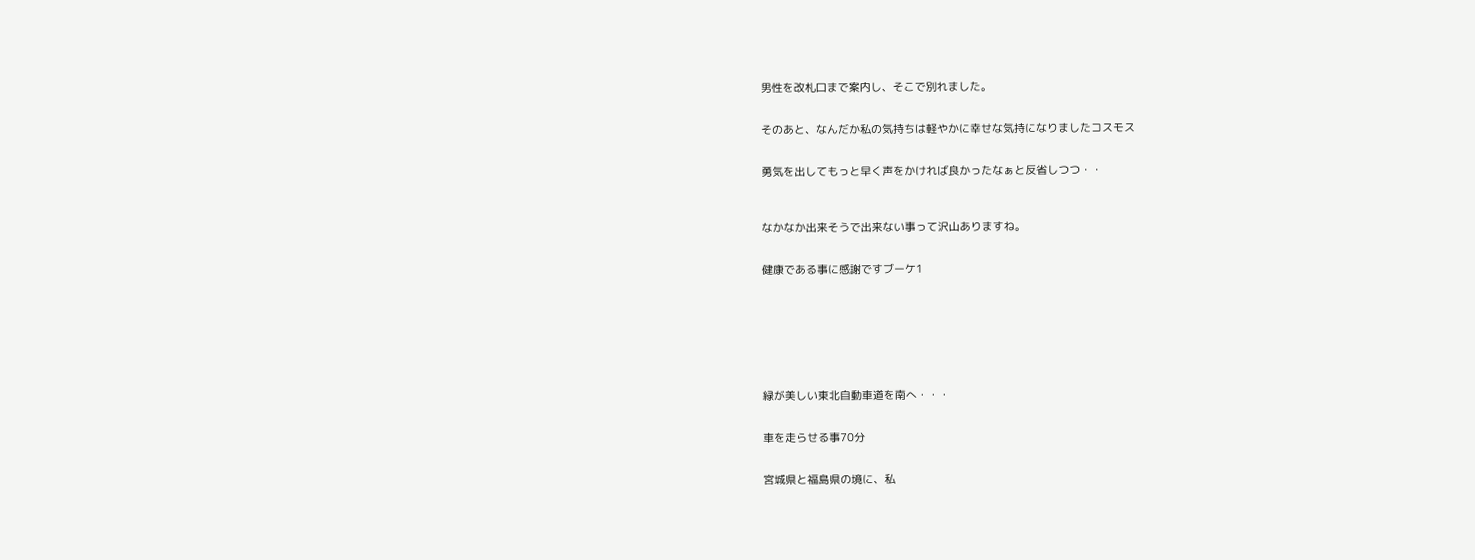男性を改札口まで案内し、そこで別れました。


そのあと、なんだか私の気持ちは軽やかに幸せな気持になりましたコスモス


勇気を出してもっと早く声をかければ良かったなぁと反省しつつ・・



なかなか出来そうで出来ない事って沢山ありますね。


健康である事に感謝ですブーケ1








緑が美しい東北自動車道を南へ・・・


車を走らせる事70分


宮城県と福島県の境に、私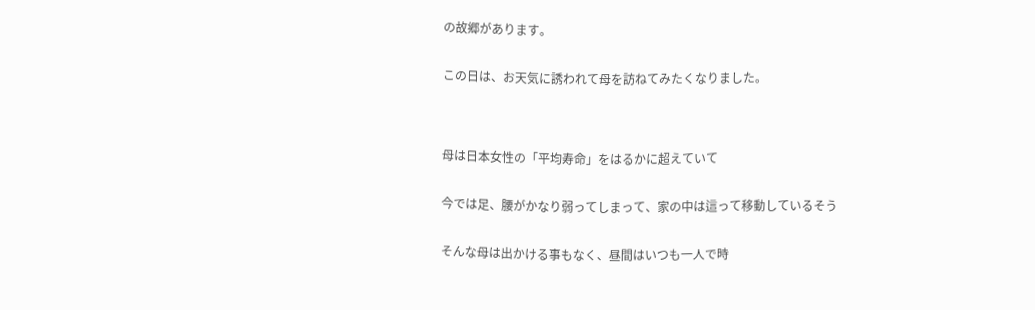の故郷があります。


この日は、お天気に誘われて母を訪ねてみたくなりました。




母は日本女性の「平均寿命」をはるかに超えていて


今では足、腰がかなり弱ってしまって、家の中は這って移動しているそう


そんな母は出かける事もなく、昼間はいつも一人で時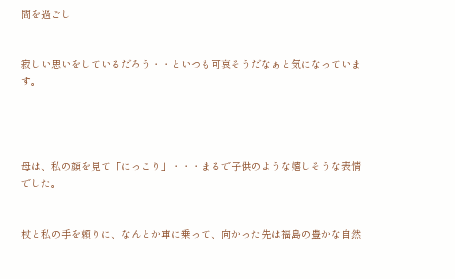間を過ごし


寂しい思いをしているだろう・・といつも可哀そうだなぁと気になっています。




母は、私の顔を見て「にっこり」・・・まるで子供のような嬉しそうな表情でした。


杖と私の手を頼りに、なんとか車に乗って、向かった先は福島の豊かな自然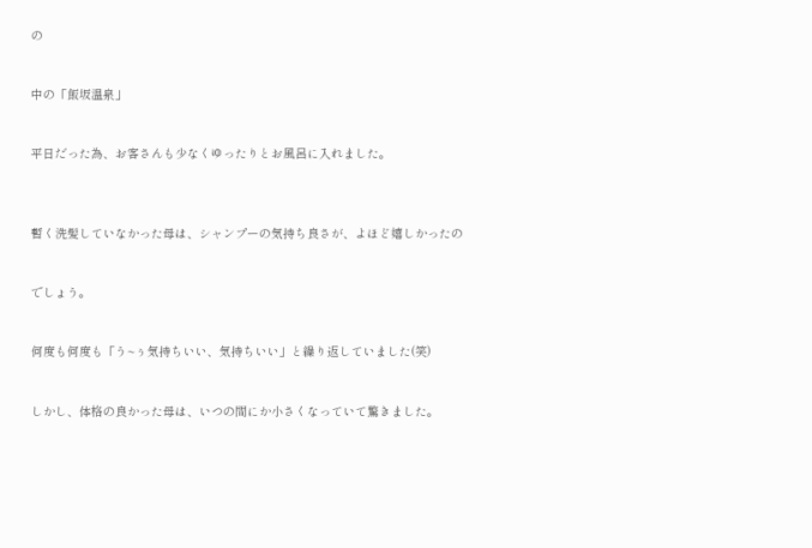の


中の「飯坂温泉」


平日だった為、お客さんも少なくゆったりとお風呂に入れました。



暫く洗髪していなかった母は、シャンプーの気持ち良さが、よほど嬉しかったの


でしょう。


何度も何度も「う~ぅ気持ちいい、気持ちいい」と繰り返していました(笑)


しかし、体格の良かった母は、いつの間にか小さくなっていて驚きました。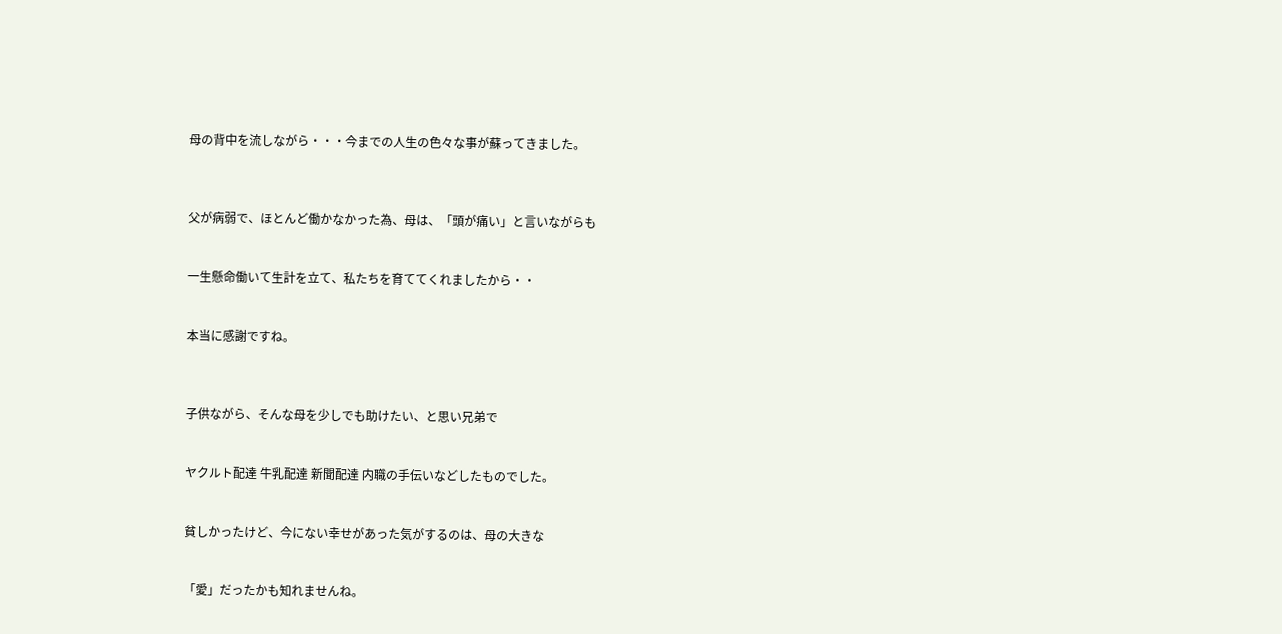母の背中を流しながら・・・今までの人生の色々な事が蘇ってきました。



父が病弱で、ほとんど働かなかった為、母は、「頭が痛い」と言いながらも


一生懸命働いて生計を立て、私たちを育ててくれましたから・・


本当に感謝ですね。



子供ながら、そんな母を少しでも助けたい、と思い兄弟で


ヤクルト配達 牛乳配達 新聞配達 内職の手伝いなどしたものでした。


貧しかったけど、今にない幸せがあった気がするのは、母の大きな


「愛」だったかも知れませんね。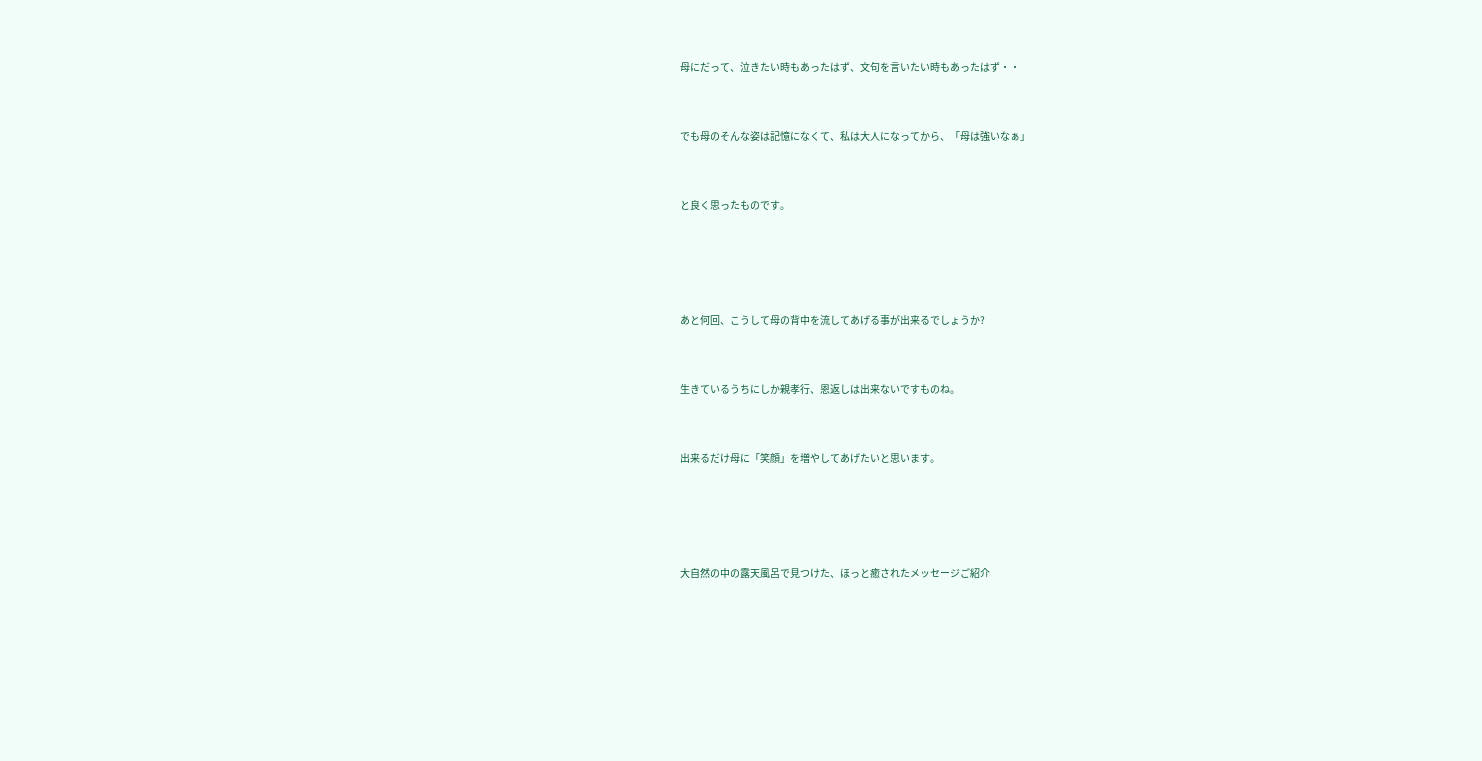母にだって、泣きたい時もあったはず、文句を言いたい時もあったはず・・


でも母のそんな姿は記憶になくて、私は大人になってから、「母は強いなぁ」


と良く思ったものです。




あと何回、こうして母の背中を流してあげる事が出来るでしょうか?


生きているうちにしか親孝行、恩返しは出来ないですものね。


出来るだけ母に「笑顔」を増やしてあげたいと思います。




大自然の中の露天風呂で見つけた、ほっと癒されたメッセージご紹介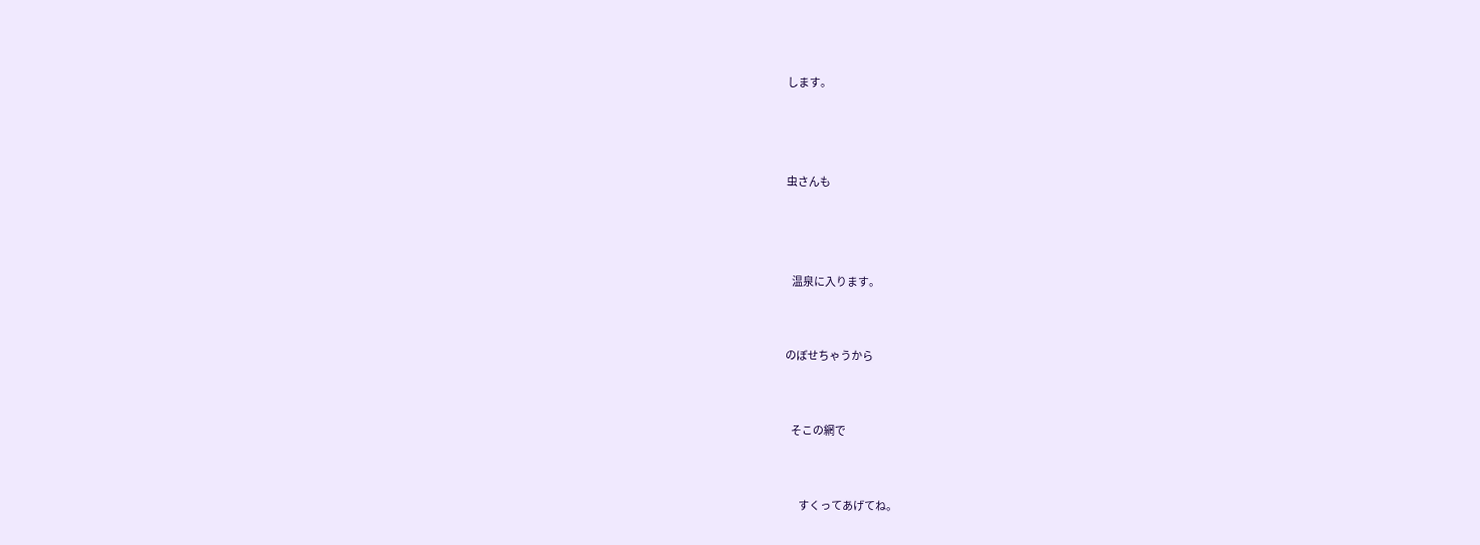します。



虫さんも



   温泉に入ります。


のぼせちゃうから


   そこの網で


       すくってあげてね。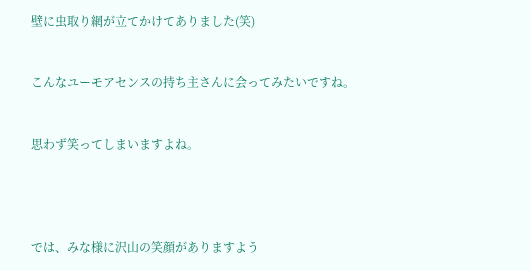壁に虫取り網が立てかけてありました(笑)


こんなユーモアセンスの持ち主さんに会ってみたいですね。


思わず笑ってしまいますよね。




では、みな様に沢山の笑顔がありますよう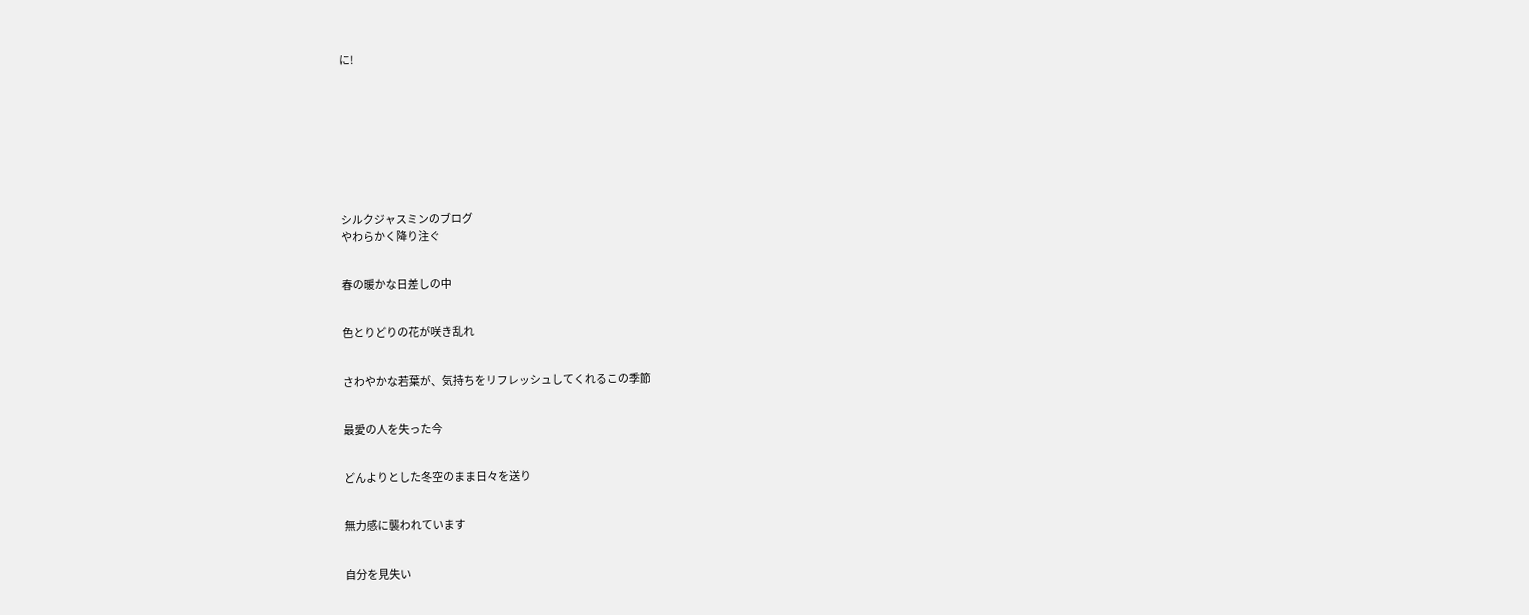に!









シルクジャスミンのブログ
やわらかく降り注ぐ


春の暖かな日差しの中


色とりどりの花が咲き乱れ


さわやかな若葉が、気持ちをリフレッシュしてくれるこの季節


最愛の人を失った今


どんよりとした冬空のまま日々を送り


無力感に襲われています


自分を見失い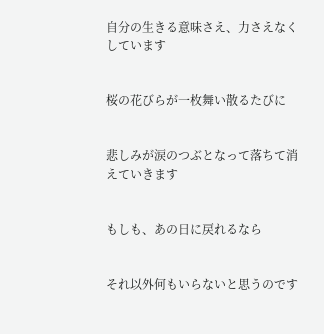自分の生きる意味さえ、力さえなくしています


桜の花びらが一枚舞い散るたびに


悲しみが涙のつぶとなって落ちて消えていきます


もしも、あの日に戻れるなら


それ以外何もいらないと思うのです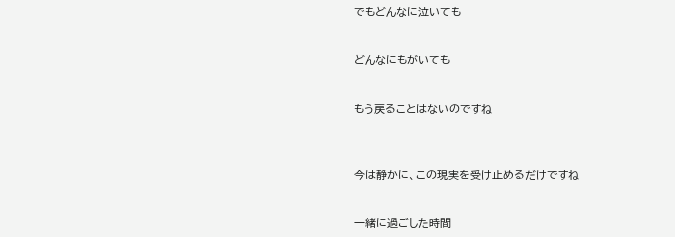でもどんなに泣いても


どんなにもがいても


もう戻ることはないのですね



今は静かに、この現実を受け止めるだけですね


一緒に過ごした時間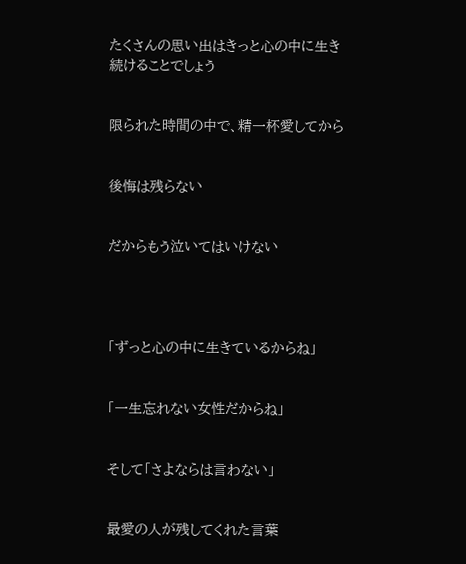たくさんの思い出はきっと心の中に生き続けることでしょう


限られた時間の中で、精一杯愛してから


後悔は残らない


だからもう泣いてはいけない




「ずっと心の中に生きているからね」


「一生忘れない女性だからね」


そして「さよならは言わない」


最愛の人が残してくれた言葉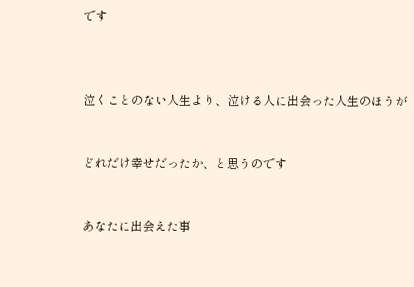です



泣くことのない人生より、泣ける人に出会った人生のほうが


どれだけ幸せだったか、と思うのです


あなたに出会えた事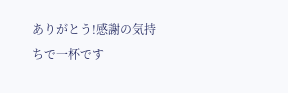ありがとう!感謝の気持ちで一杯です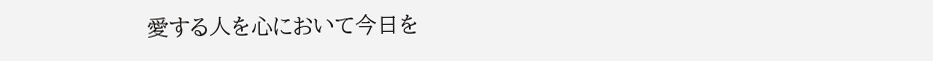愛する人を心において今日を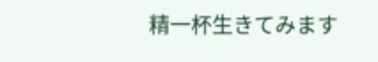精一杯生きてみます